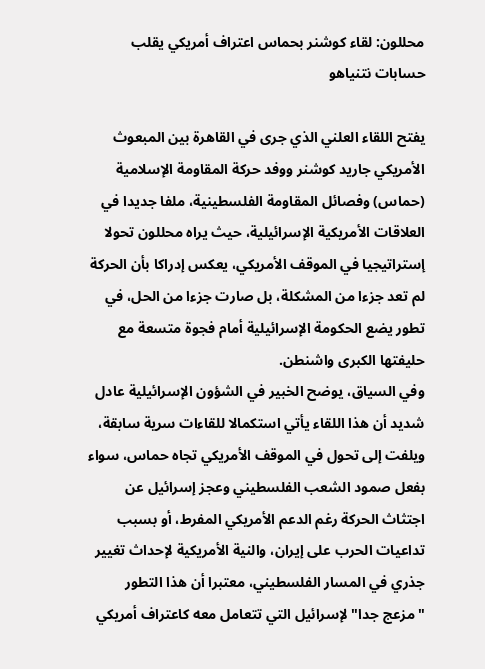محللون: لقاء كوشنر بحماس اعتراف أمريكي يقلب حسابات نتنياهو

يفتح اللقاء العلني الذي جرى في القاهرة بين المبعوث الأمريكي جاريد كوشنر ووفد حركة المقاومة الإسلامية (حماس) وفصائل المقاومة الفلسطينية، ملفا جديدا في العلاقات الأمريكية الإسرائيلية، حيث يراه محللون تحولا إستراتيجيا في الموقف الأمريكي، يعكس إدراكا بأن الحركة لم تعد جزءا من المشكلة، بل صارت جزءا من الحل، في تطور يضع الحكومة الإسرائيلية أمام فجوة متسعة مع حليفتها الكبرى واشنطن.
وفي السياق، يوضح الخبير في الشؤون الإسرائيلية عادل شديد أن هذا اللقاء يأتي استكمالا للقاءات سرية سابقة، ويلفت إلى تحول في الموقف الأمريكي تجاه حماس، سواء بفعل صمود الشعب الفلسطيني وعجز إسرائيل عن اجتثاث الحركة رغم الدعم الأمريكي المفرط، أو بسبب تداعيات الحرب على إيران، والنية الأمريكية لإحداث تغيير جذري في المسار الفلسطيني، معتبرا أن هذا التطور "مزعج جدا" لإسرائيل التي تتعامل معه كاعتراف أمريكي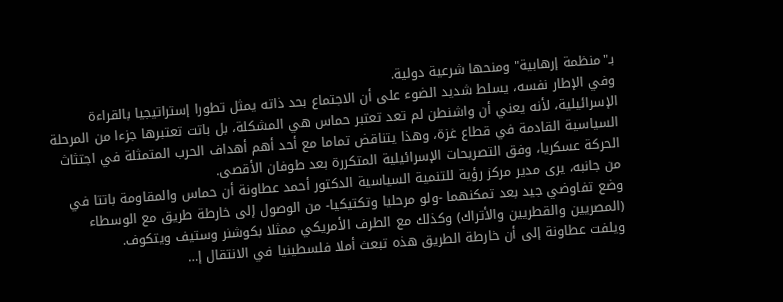بـ"منظمة إرهابية" ومنحها شرعية دولية.
وفي الإطار نفسه، يسلط شديد الضوء على أن الاجتماع بحد ذاته يمثل تطورا إستراتيجيا بالقراءة الإسرائيلية، لأنه يعني أن واشنطن لم تعد تعتبر حماس هي المشكلة، بل باتت تعتبرها جزءا من المرحلة السياسية القادمة في قطاع غزة، وهذا يتناقض تماما مع أحد أهم أهداف الحرب المتمثلة في اجتثاث الحركة عسكريا، وفق التصريحات الإسرائيلية المتكررة بعد طوفان الأقصى.
من جانبه، يرى مدير مركز رؤية للتنمية السياسية الدكتور أحمد عطاونة أن حماس والمقاومة باتتا في وضع تفاوضي جيد بعد تمكنهما -ولو مرحليا وتكتيكيا- من الوصول إلى خارطة طريق مع الوسطاء (المصريين والقطريين والأتراك) وكذلك مع الطرف الأمريكي ممثلا بكوشنر وستيف ويتكوف.
ويلفت عطاونة إلى أن خارطة الطريق هذه تبعث أملا فلسطينيا في الانتقال إ…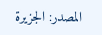المصدر: الجزيرة